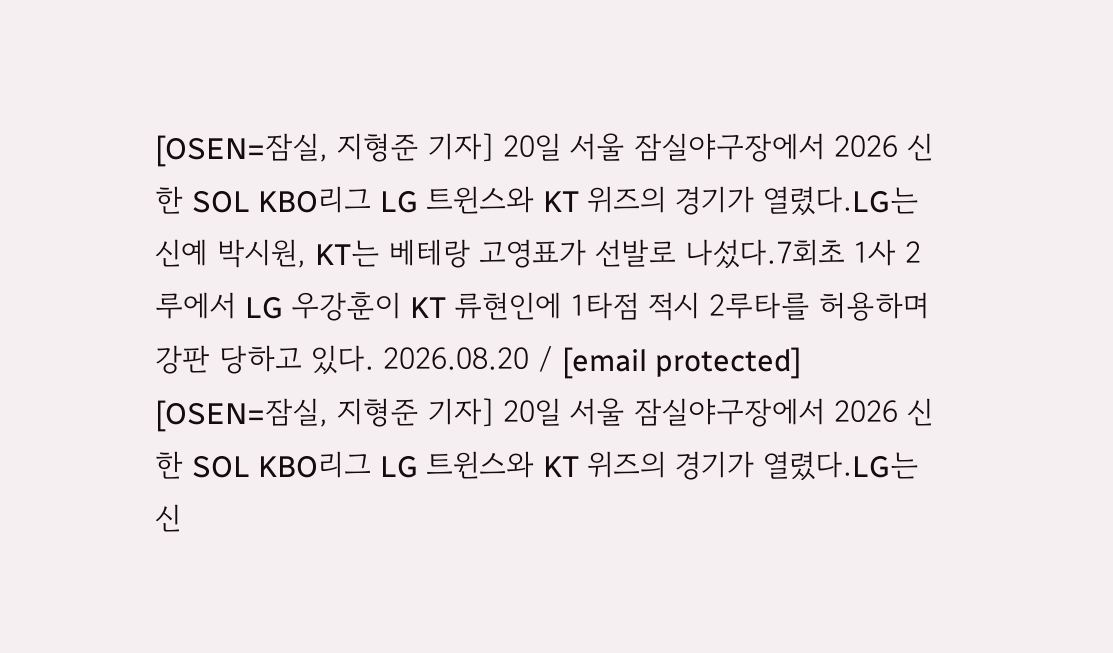[OSEN=잠실, 지형준 기자] 20일 서울 잠실야구장에서 2026 신한 SOL KBO리그 LG 트윈스와 KT 위즈의 경기가 열렸다.LG는 신예 박시원, KT는 베테랑 고영표가 선발로 나섰다.7회초 1사 2루에서 LG 우강훈이 KT 류현인에 1타점 적시 2루타를 허용하며 강판 당하고 있다. 2026.08.20 / [email protected]
[OSEN=잠실, 지형준 기자] 20일 서울 잠실야구장에서 2026 신한 SOL KBO리그 LG 트윈스와 KT 위즈의 경기가 열렸다.LG는 신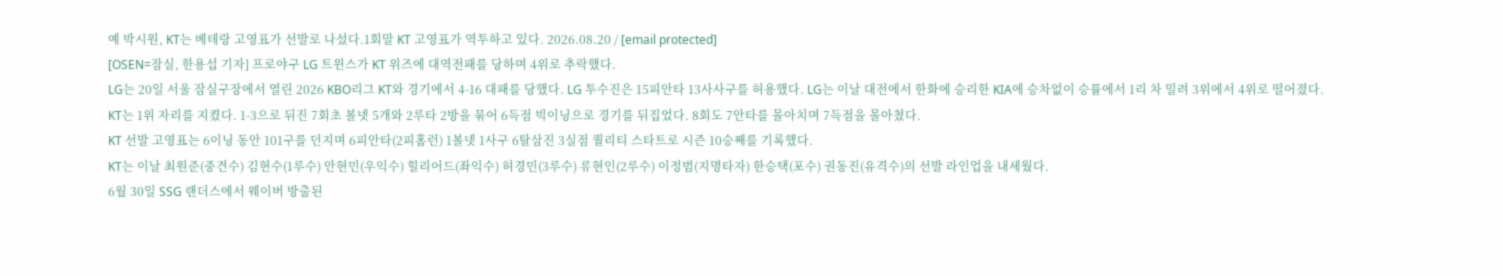예 박시원, KT는 베테랑 고영표가 선발로 나섰다.1회말 KT 고영표가 역투하고 있다. 2026.08.20 / [email protected]
[OSEN=잠실, 한용섭 기자] 프로야구 LG 트윈스가 KT 위즈에 대역전패를 당하며 4위로 추락했다.
LG는 20일 서울 잠실구장에서 열린 2026 KBO리그 KT와 경기에서 4-16 대패를 당했다. LG 투수진은 15피안타 13사사구를 허용했다. LG는 이날 대전에서 한화에 승리한 KIA에 승차없이 승률에서 1리 차 밀려 3위에서 4위로 떨어졌다.
KT는 1위 자리를 지켰다. 1-3으로 뒤진 7회초 볼넷 5개와 2루타 2방을 묶어 6득점 빅이닝으로 경기를 뒤집었다. 8회도 7안타를 몰아치며 7득점을 몰아쳤다.
KT 선발 고영표는 6이닝 동안 101구를 던지며 6피안타(2피홈런) 1볼넷 1사구 6탈삼진 3실점 퀄리티 스타트로 시즌 10승째를 기록했다.
KT는 이날 최원준(중견수) 김현수(1루수) 안현민(우익수) 힐리어드(좌익수) 허경민(3루수) 류현인(2루수) 이정범(지명타자) 한승택(포수) 권동진(유격수)의 선발 라인업을 내세웠다.
6월 30일 SSG 랜더스에서 웨이버 방출된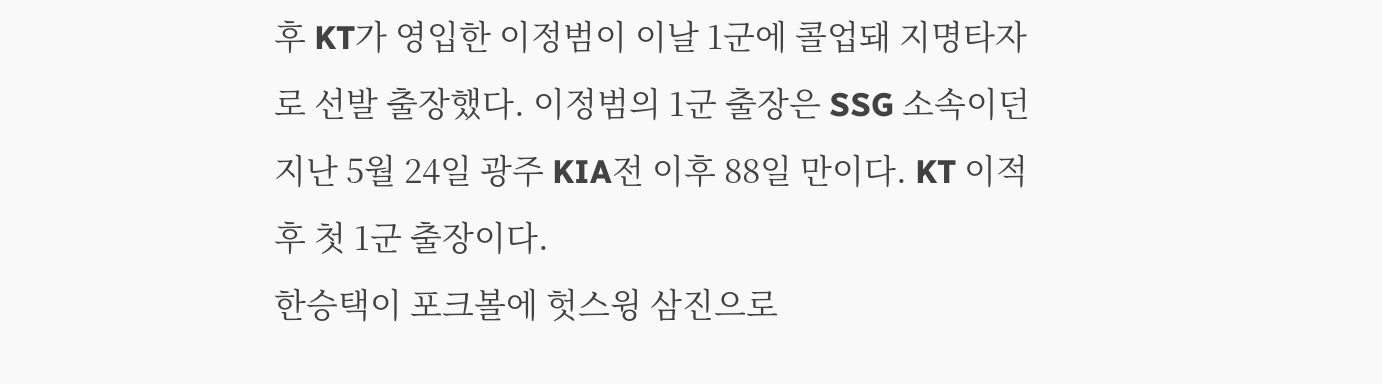후 KT가 영입한 이정범이 이날 1군에 콜업돼 지명타자로 선발 출장했다. 이정범의 1군 출장은 SSG 소속이던 지난 5월 24일 광주 KIA전 이후 88일 만이다. KT 이적 후 첫 1군 출장이다.
한승택이 포크볼에 헛스윙 삼진으로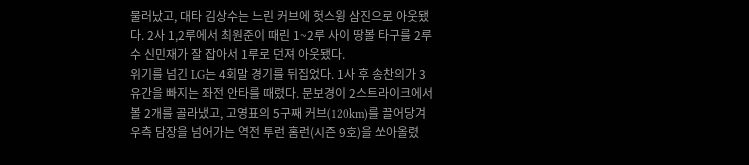물러났고, 대타 김상수는 느린 커브에 헛스윙 삼진으로 아웃됐다. 2사 1,2루에서 최원준이 때린 1~2루 사이 땅볼 타구를 2루수 신민재가 잘 잡아서 1루로 던져 아웃됐다.
위기를 넘긴 LG는 4회말 경기를 뒤집었다. 1사 후 송찬의가 3유간을 빠지는 좌전 안타를 때렸다. 문보경이 2스트라이크에서 볼 2개를 골라냈고, 고영표의 5구째 커브(120km)를 끌어당겨 우측 담장을 넘어가는 역전 투런 홈런(시즌 9호)을 쏘아올렸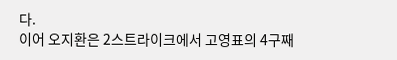다.
이어 오지환은 2스트라이크에서 고영표의 4구째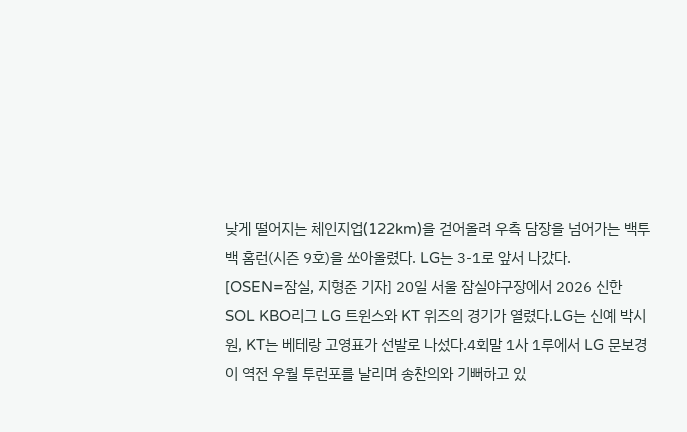낮게 떨어지는 체인지업(122km)을 걷어올려 우측 담장을 넘어가는 백투백 홈런(시즌 9호)을 쏘아올렸다. LG는 3-1로 앞서 나갔다.
[OSEN=잠실, 지형준 기자] 20일 서울 잠실야구장에서 2026 신한 SOL KBO리그 LG 트윈스와 KT 위즈의 경기가 열렸다.LG는 신예 박시원, KT는 베테랑 고영표가 선발로 나섰다.4회말 1사 1루에서 LG 문보경이 역전 우월 투런포를 날리며 송찬의와 기뻐하고 있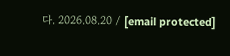다. 2026.08.20 / [email protected]